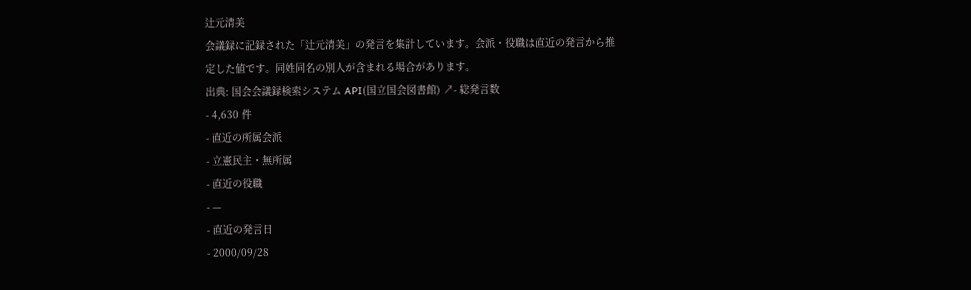辻元清美
会議録に記録された「辻元清美」の発言を集計しています。会派・役職は直近の発言から推定した値です。同姓同名の別人が含まれる場合があります。
出典: 国会会議録検索システム API(国立国会図書館) ↗- 総発言数
- 4,630 件
- 直近の所属会派
- 立憲民主・無所属
- 直近の役職
- —
- 直近の発言日
- 2000/09/28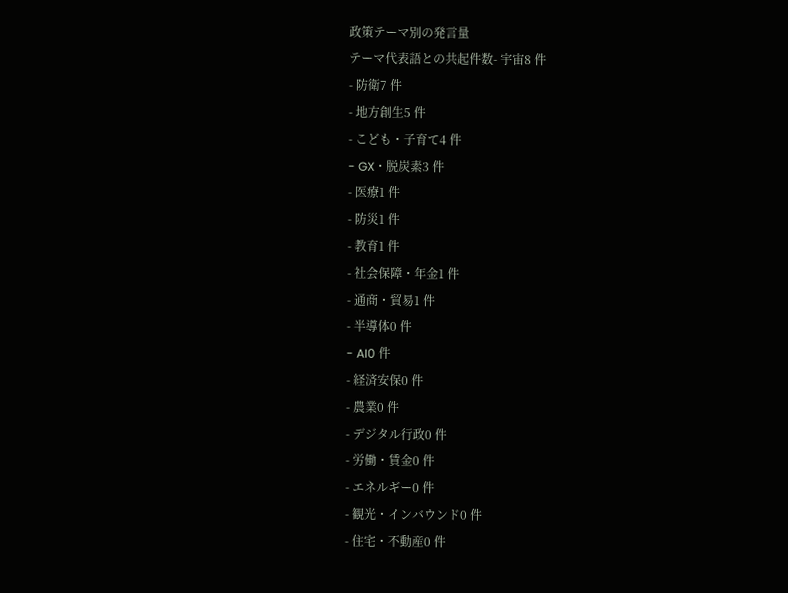政策テーマ別の発言量
テーマ代表語との共起件数- 宇宙8 件
- 防衛7 件
- 地方創生5 件
- こども・子育て4 件
- GX・脱炭素3 件
- 医療1 件
- 防災1 件
- 教育1 件
- 社会保障・年金1 件
- 通商・貿易1 件
- 半導体0 件
- AI0 件
- 経済安保0 件
- 農業0 件
- デジタル行政0 件
- 労働・賃金0 件
- エネルギー0 件
- 観光・インバウンド0 件
- 住宅・不動産0 件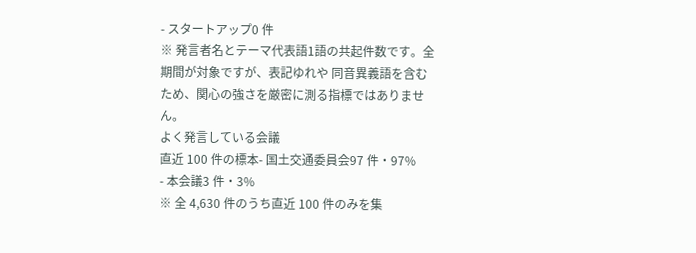- スタートアップ0 件
※ 発言者名とテーマ代表語1語の共起件数です。全期間が対象ですが、表記ゆれや 同音異義語を含むため、関心の強さを厳密に測る指標ではありません。
よく発言している会議
直近 100 件の標本- 国土交通委員会97 件・97%
- 本会議3 件・3%
※ 全 4,630 件のうち直近 100 件のみを集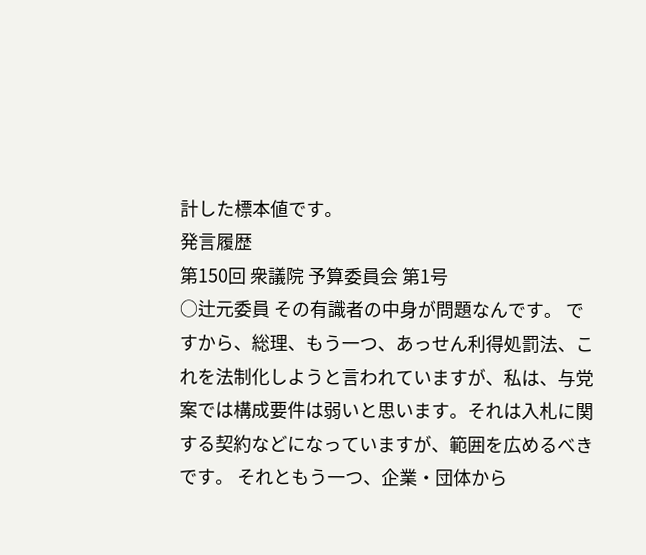計した標本値です。
発言履歴
第150回 衆議院 予算委員会 第1号
○辻元委員 その有識者の中身が問題なんです。 ですから、総理、もう一つ、あっせん利得処罰法、これを法制化しようと言われていますが、私は、与党案では構成要件は弱いと思います。それは入札に関する契約などになっていますが、範囲を広めるべきです。 それともう一つ、企業・団体から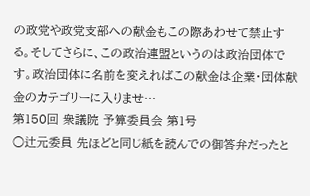の政党や政党支部への献金もこの際あわせて禁止する。そしてさらに、この政治連盟というのは政治団体です。政治団体に名前を変えればこの献金は企業・団体献金のカテゴリーに入りませ…
第150回 衆議院 予算委員会 第1号
○辻元委員 先ほどと同じ紙を読んでの御答弁だったと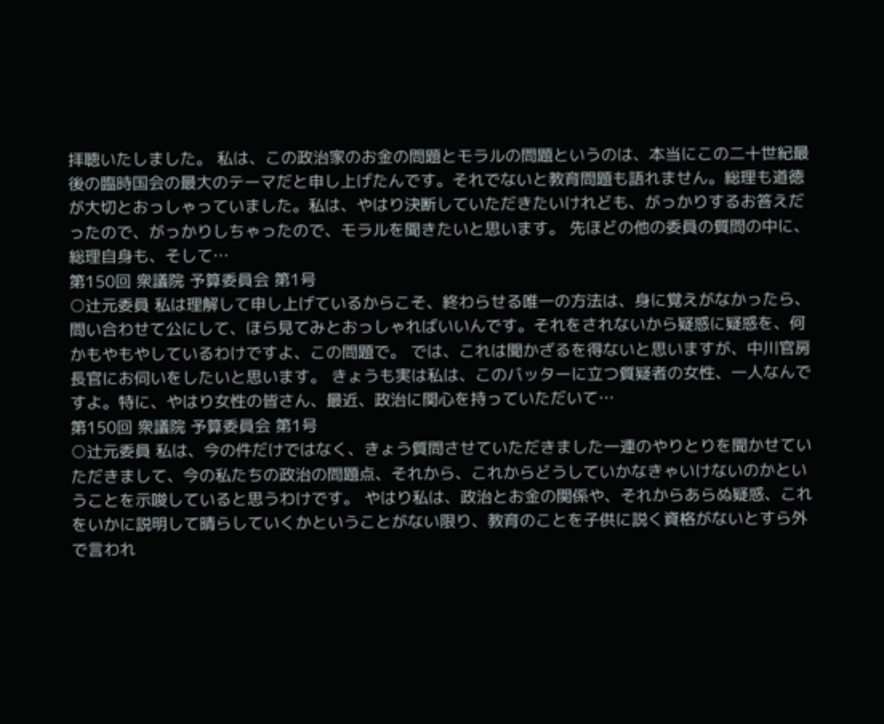拝聴いたしました。 私は、この政治家のお金の問題とモラルの問題というのは、本当にこの二十世紀最後の臨時国会の最大のテーマだと申し上げたんです。それでないと教育問題も語れません。総理も道徳が大切とおっしゃっていました。私は、やはり決断していただきたいけれども、がっかりするお答えだったので、がっかりしちゃったので、モラルを聞きたいと思います。 先ほどの他の委員の質問の中に、総理自身も、そして…
第150回 衆議院 予算委員会 第1号
○辻元委員 私は理解して申し上げているからこそ、終わらせる唯一の方法は、身に覚えがなかったら、問い合わせて公にして、ほら見てみとおっしゃればいいんです。それをされないから疑惑に疑惑を、何かもやもやしているわけですよ、この問題で。 では、これは聞かざるを得ないと思いますが、中川官房長官にお伺いをしたいと思います。 きょうも実は私は、このバッターに立つ質疑者の女性、一人なんですよ。特に、やはり女性の皆さん、最近、政治に関心を持っていただいて…
第150回 衆議院 予算委員会 第1号
○辻元委員 私は、今の件だけではなく、きょう質問させていただきました一連のやりとりを聞かせていただきまして、今の私たちの政治の問題点、それから、これからどうしていかなきゃいけないのかということを示唆していると思うわけです。 やはり私は、政治とお金の関係や、それからあらぬ疑惑、これをいかに説明して晴らしていくかということがない限り、教育のことを子供に説く資格がないとすら外で言われ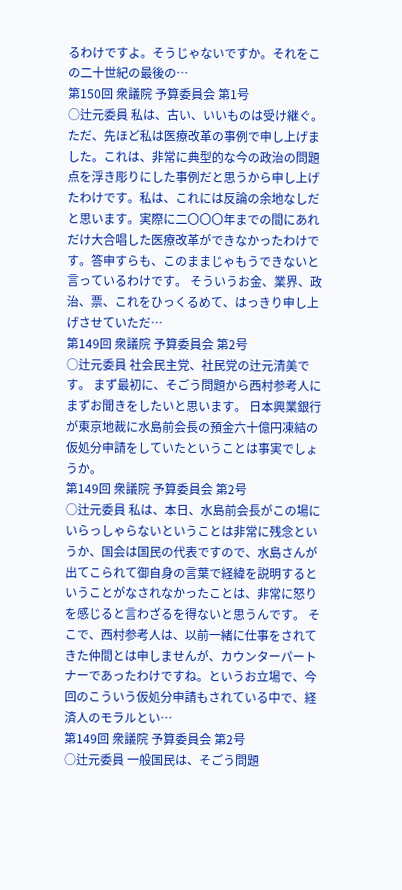るわけですよ。そうじゃないですか。それをこの二十世紀の最後の…
第150回 衆議院 予算委員会 第1号
○辻元委員 私は、古い、いいものは受け継ぐ。 ただ、先ほど私は医療改革の事例で申し上げました。これは、非常に典型的な今の政治の問題点を浮き彫りにした事例だと思うから申し上げたわけです。私は、これには反論の余地なしだと思います。実際に二〇〇〇年までの間にあれだけ大合唱した医療改革ができなかったわけです。答申すらも、このままじゃもうできないと言っているわけです。 そういうお金、業界、政治、票、これをひっくるめて、はっきり申し上げさせていただ…
第149回 衆議院 予算委員会 第2号
○辻元委員 社会民主党、社民党の辻元清美です。 まず最初に、そごう問題から西村参考人にまずお聞きをしたいと思います。 日本興業銀行が東京地裁に水島前会長の預金六十億円凍結の仮処分申請をしていたということは事実でしょうか。
第149回 衆議院 予算委員会 第2号
○辻元委員 私は、本日、水島前会長がこの場にいらっしゃらないということは非常に残念というか、国会は国民の代表ですので、水島さんが出てこられて御自身の言葉で経緯を説明するということがなされなかったことは、非常に怒りを感じると言わざるを得ないと思うんです。 そこで、西村参考人は、以前一緒に仕事をされてきた仲間とは申しませんが、カウンターパートナーであったわけですね。というお立場で、今回のこういう仮処分申請もされている中で、経済人のモラルとい…
第149回 衆議院 予算委員会 第2号
○辻元委員 一般国民は、そごう問題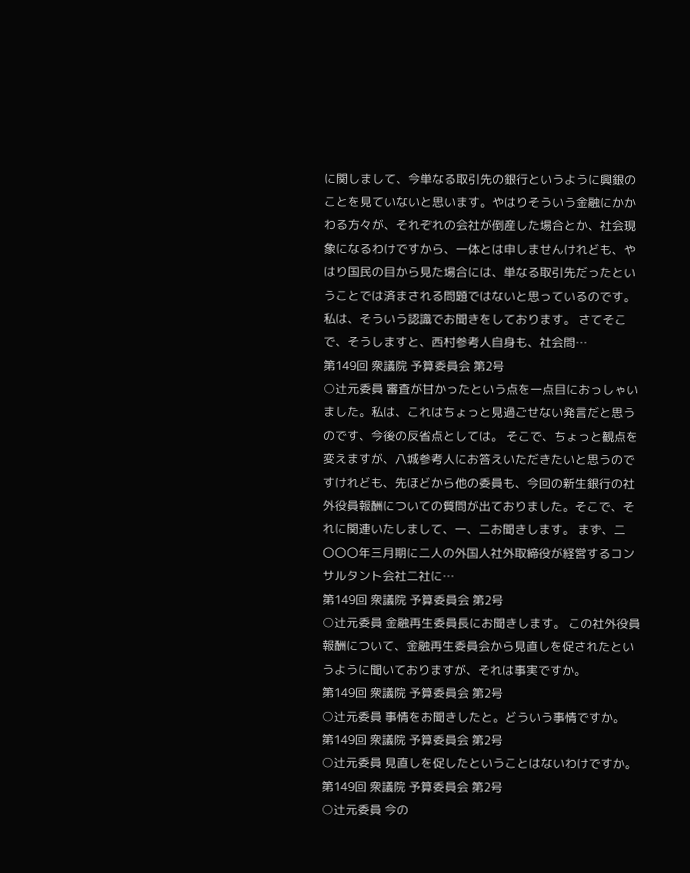に関しまして、今単なる取引先の銀行というように興銀のことを見ていないと思います。やはりそういう金融にかかわる方々が、それぞれの会社が倒産した場合とか、社会現象になるわけですから、一体とは申しませんけれども、やはり国民の目から見た場合には、単なる取引先だったということでは済まされる問題ではないと思っているのです。私は、そういう認識でお聞きをしております。 さてそこで、そうしますと、西村参考人自身も、社会問…
第149回 衆議院 予算委員会 第2号
○辻元委員 審査が甘かったという点を一点目におっしゃいました。私は、これはちょっと見過ごせない発言だと思うのです、今後の反省点としては。 そこで、ちょっと観点を変えますが、八城参考人にお答えいただきたいと思うのですけれども、先ほどから他の委員も、今回の新生銀行の社外役員報酬についての質問が出ておりました。そこで、それに関連いたしまして、一、二お聞きします。 まず、二〇〇〇年三月期に二人の外国人社外取締役が経営するコンサルタント会社二社に…
第149回 衆議院 予算委員会 第2号
○辻元委員 金融再生委員長にお聞きします。 この社外役員報酬について、金融再生委員会から見直しを促されたというように聞いておりますが、それは事実ですか。
第149回 衆議院 予算委員会 第2号
○辻元委員 事情をお聞きしたと。どういう事情ですか。
第149回 衆議院 予算委員会 第2号
○辻元委員 見直しを促したということはないわけですか。
第149回 衆議院 予算委員会 第2号
○辻元委員 今の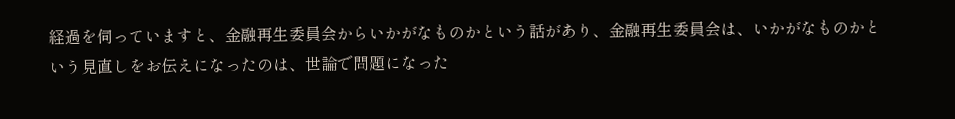経過を伺っていますと、金融再生委員会からいかがなものかという話があり、金融再生委員会は、いかがなものかという見直しをお伝えになったのは、世論で問題になった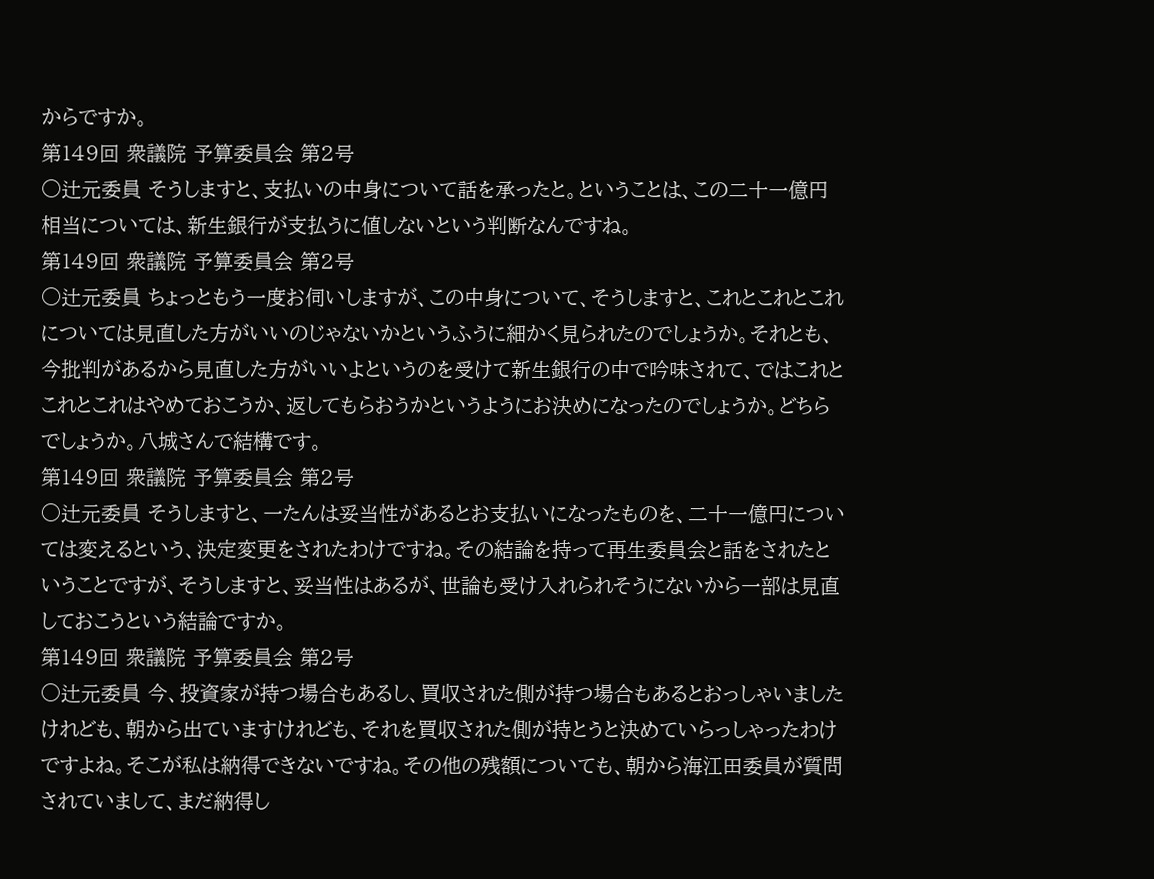からですか。
第149回 衆議院 予算委員会 第2号
○辻元委員 そうしますと、支払いの中身について話を承ったと。ということは、この二十一億円相当については、新生銀行が支払うに値しないという判断なんですね。
第149回 衆議院 予算委員会 第2号
○辻元委員 ちょっともう一度お伺いしますが、この中身について、そうしますと、これとこれとこれについては見直した方がいいのじゃないかというふうに細かく見られたのでしょうか。それとも、今批判があるから見直した方がいいよというのを受けて新生銀行の中で吟味されて、ではこれとこれとこれはやめておこうか、返してもらおうかというようにお決めになったのでしょうか。どちらでしょうか。八城さんで結構です。
第149回 衆議院 予算委員会 第2号
○辻元委員 そうしますと、一たんは妥当性があるとお支払いになったものを、二十一億円については変えるという、決定変更をされたわけですね。その結論を持って再生委員会と話をされたということですが、そうしますと、妥当性はあるが、世論も受け入れられそうにないから一部は見直しておこうという結論ですか。
第149回 衆議院 予算委員会 第2号
○辻元委員 今、投資家が持つ場合もあるし、買収された側が持つ場合もあるとおっしゃいましたけれども、朝から出ていますけれども、それを買収された側が持とうと決めていらっしゃったわけですよね。そこが私は納得できないですね。その他の残額についても、朝から海江田委員が質問されていまして、まだ納得し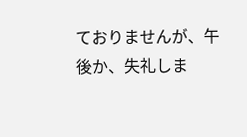ておりませんが、午後か、失礼しま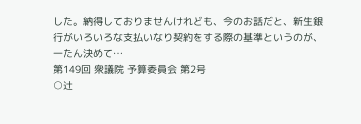した。納得しておりませんけれども、今のお話だと、新生銀行がいろいろな支払いなり契約をする際の基準というのが、一たん決めて…
第149回 衆議院 予算委員会 第2号
○辻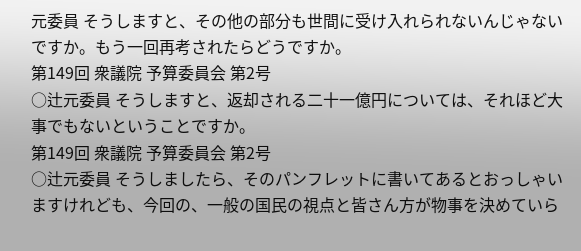元委員 そうしますと、その他の部分も世間に受け入れられないんじゃないですか。もう一回再考されたらどうですか。
第149回 衆議院 予算委員会 第2号
○辻元委員 そうしますと、返却される二十一億円については、それほど大事でもないということですか。
第149回 衆議院 予算委員会 第2号
○辻元委員 そうしましたら、そのパンフレットに書いてあるとおっしゃいますけれども、今回の、一般の国民の視点と皆さん方が物事を決めていら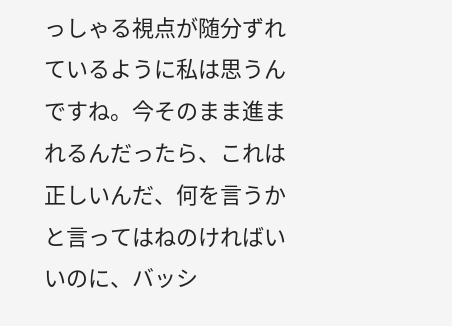っしゃる視点が随分ずれているように私は思うんですね。今そのまま進まれるんだったら、これは正しいんだ、何を言うかと言ってはねのければいいのに、バッシ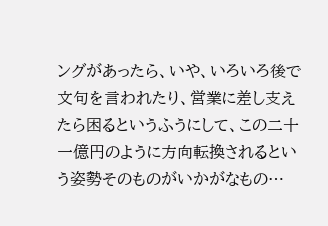ングがあったら、いや、いろいろ後で文句を言われたり、営業に差し支えたら困るというふうにして、この二十一億円のように方向転換されるという姿勢そのものがいかがなもの…